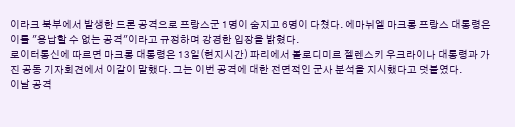이라크 북부에서 발생한 드론 공격으로 프랑스군 1명이 숨지고 6명이 다쳤다. 에마뉘엘 마크롱 프랑스 대통령은 이를 "용납할 수 없는 공격"이라고 규정하며 강경한 입장을 밝혔다.
로이터통신에 따르면 마크롱 대통령은 13일(현지시간) 파리에서 볼로디미르 젤렌스키 우크라이나 대통령과 가진 공동 기자회견에서 이같이 말했다. 그는 이번 공격에 대한 전면적인 군사 분석을 지시했다고 덧붙였다.
이날 공격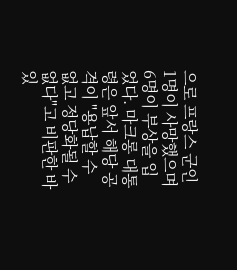으로 프랑스 군인 1명이 사망했으며 6명이 부상을 입었다. 마크롱 대통령은 앞서 해당 공격이 "용납할 수 없고 정당화될 수 없다"고 비판한 바 있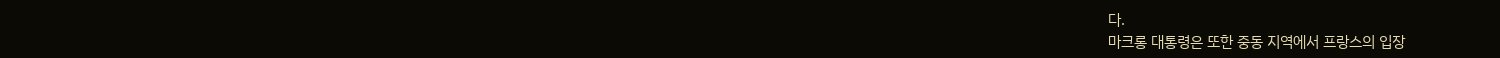다.
마크롱 대통령은 또한 중동 지역에서 프랑스의 입장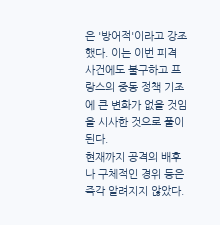은 '방어적'이라고 강조했다. 이는 이번 피격 사건에도 불구하고 프랑스의 중동 정책 기조에 큰 변화가 없을 것임을 시사한 것으로 풀이된다.
현재까지 공격의 배후나 구체적인 경위 등은 즉각 알려지지 않았다.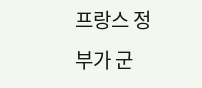프랑스 정부가 군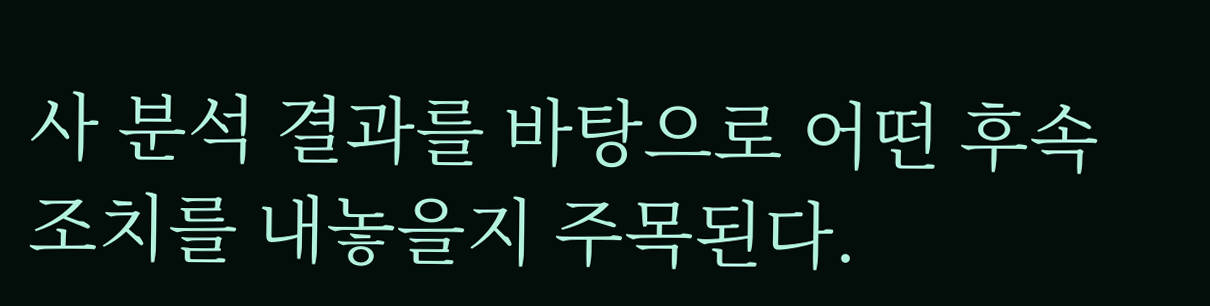사 분석 결과를 바탕으로 어떤 후속 조치를 내놓을지 주목된다.